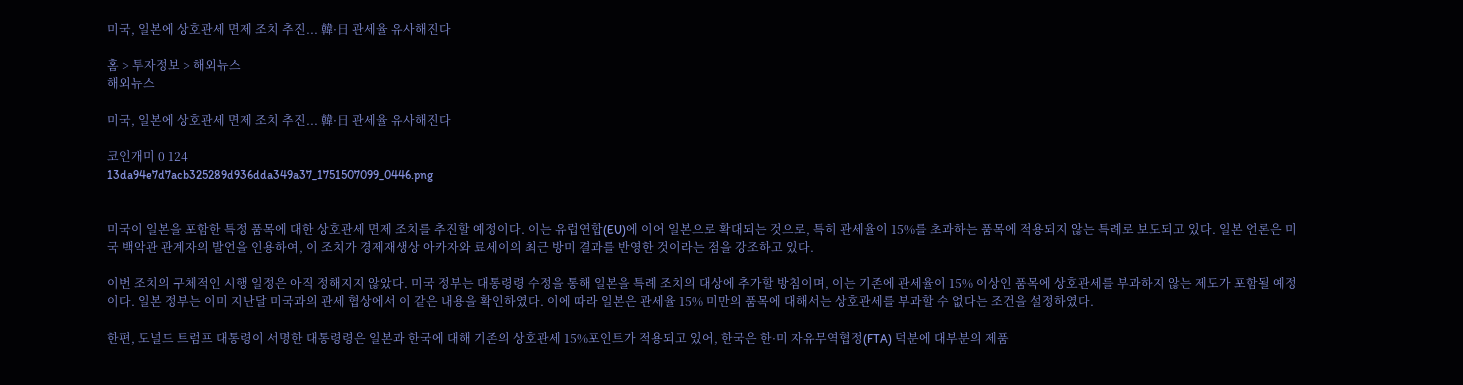미국, 일본에 상호관세 면제 조치 추진... 韓·日 관세율 유사해진다

홈 > 투자정보 > 해외뉴스
해외뉴스

미국, 일본에 상호관세 면제 조치 추진... 韓·日 관세율 유사해진다

코인개미 0 124
13da94e7d7acb325289d936dda349a37_1751507099_0446.png


미국이 일본을 포함한 특정 품목에 대한 상호관세 면제 조치를 추진할 예정이다. 이는 유럽연합(EU)에 이어 일본으로 확대되는 것으로, 특히 관세율이 15%를 초과하는 품목에 적용되지 않는 특례로 보도되고 있다. 일본 언론은 미국 백악관 관계자의 발언을 인용하여, 이 조치가 경제재생상 아카자와 료세이의 최근 방미 결과를 반영한 것이라는 점을 강조하고 있다.

이번 조치의 구체적인 시행 일정은 아직 정해지지 않았다. 미국 정부는 대통령령 수정을 통해 일본을 특례 조치의 대상에 추가할 방침이며, 이는 기존에 관세율이 15% 이상인 품목에 상호관세를 부과하지 않는 제도가 포함될 예정이다. 일본 정부는 이미 지난달 미국과의 관세 협상에서 이 같은 내용을 확인하였다. 이에 따라 일본은 관세율 15% 미만의 품목에 대해서는 상호관세를 부과할 수 없다는 조건을 설정하였다.

한편, 도널드 트럼프 대통령이 서명한 대통령령은 일본과 한국에 대해 기존의 상호관세 15%포인트가 적용되고 있어, 한국은 한·미 자유무역협정(FTA) 덕분에 대부분의 제품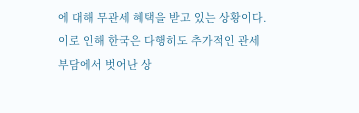에 대해 무관세 혜택을 받고 있는 상황이다. 이로 인해 한국은 다행히도 추가적인 관세 부담에서 벗어난 상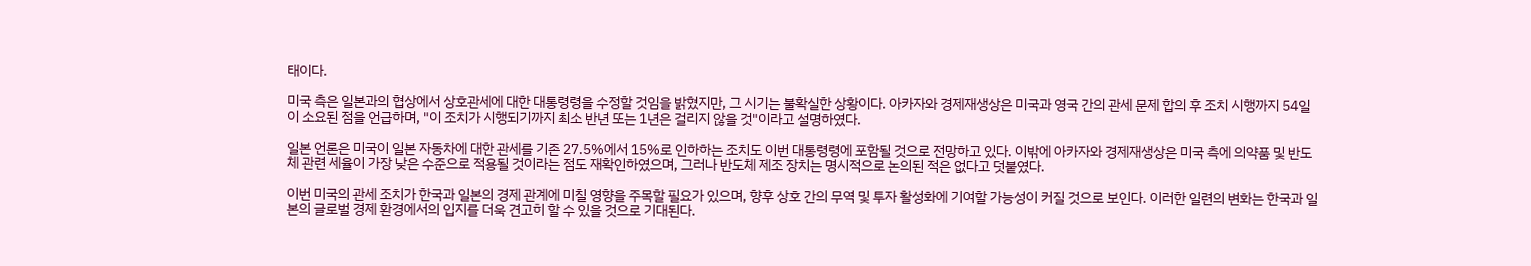태이다.

미국 측은 일본과의 협상에서 상호관세에 대한 대통령령을 수정할 것임을 밝혔지만, 그 시기는 불확실한 상황이다. 아카자와 경제재생상은 미국과 영국 간의 관세 문제 합의 후 조치 시행까지 54일이 소요된 점을 언급하며, "이 조치가 시행되기까지 최소 반년 또는 1년은 걸리지 않을 것"이라고 설명하였다.

일본 언론은 미국이 일본 자동차에 대한 관세를 기존 27.5%에서 15%로 인하하는 조치도 이번 대통령령에 포함될 것으로 전망하고 있다. 이밖에 아카자와 경제재생상은 미국 측에 의약품 및 반도체 관련 세율이 가장 낮은 수준으로 적용될 것이라는 점도 재확인하였으며, 그러나 반도체 제조 장치는 명시적으로 논의된 적은 없다고 덧붙였다.

이번 미국의 관세 조치가 한국과 일본의 경제 관계에 미칠 영향을 주목할 필요가 있으며, 향후 상호 간의 무역 및 투자 활성화에 기여할 가능성이 커질 것으로 보인다. 이러한 일련의 변화는 한국과 일본의 글로벌 경제 환경에서의 입지를 더욱 견고히 할 수 있을 것으로 기대된다.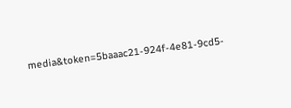media&token=5baaac21-924f-4e81-9cd5-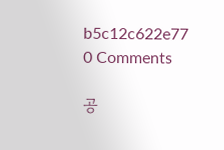b5c12c622e77
0 Comments

공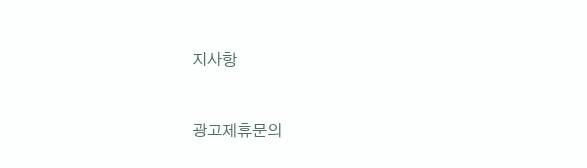지사항


광고제휴문의